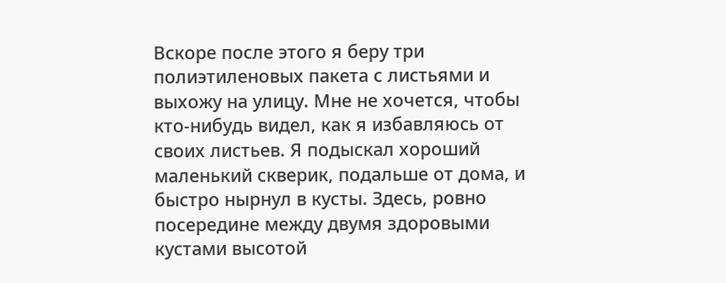Вскоре после этого я беру три полиэтиленовых пакета с листьями и выхожу на улицу. Мне не хочется, чтобы кто-нибудь видел, как я избавляюсь от своих листьев. Я подыскал хороший маленький скверик, подальше от дома, и быстро нырнул в кусты. Здесь, ровно посередине между двумя здоровыми кустами высотой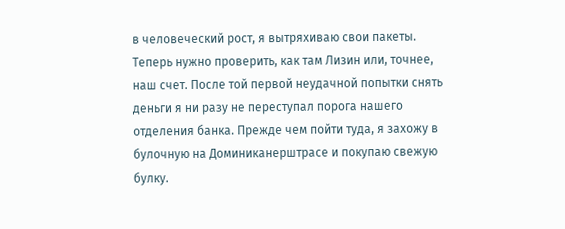в человеческий рост, я вытряхиваю свои пакеты. Теперь нужно проверить, как там Лизин или, точнее, наш счет. После той первой неудачной попытки снять деньги я ни разу не переступал порога нашего отделения банка. Прежде чем пойти туда, я захожу в булочную на Доминиканерштрасе и покупаю свежую булку.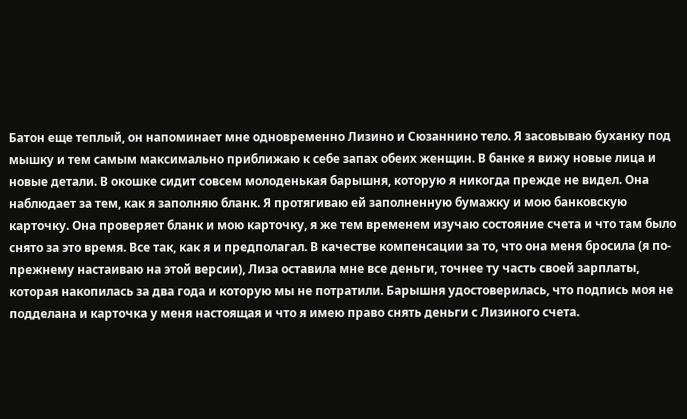Батон еще теплый, он напоминает мне одновременно Лизино и Сюзаннино тело. Я засовываю буханку под мышку и тем самым максимально приближаю к себе запах обеих женщин. В банке я вижу новые лица и новые детали. В окошке сидит совсем молоденькая барышня, которую я никогда прежде не видел. Она наблюдает за тем, как я заполняю бланк. Я протягиваю ей заполненную бумажку и мою банковскую карточку. Она проверяет бланк и мою карточку, я же тем временем изучаю состояние счета и что там было снято за это время. Все так, как я и предполагал. В качестве компенсации за то, что она меня бросила (я по-прежнему настаиваю на этой версии), Лиза оставила мне все деньги, точнее ту часть своей зарплаты, которая накопилась за два года и которую мы не потратили. Барышня удостоверилась, что подпись моя не подделана и карточка у меня настоящая и что я имею право снять деньги с Лизиного счета.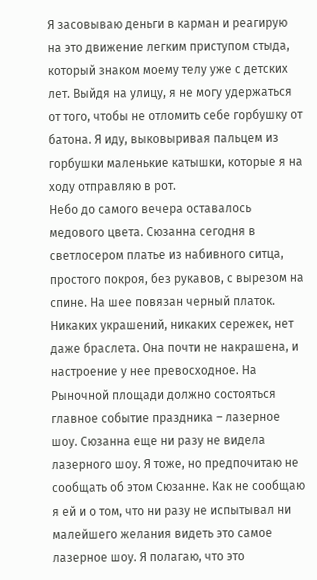Я засовываю деньги в карман и реагирую на это движение легким приступом стыда, который знаком моему телу уже с детских лет. Выйдя на улицу, я не могу удержаться от того, чтобы не отломить себе горбушку от батона. Я иду, выковыривая пальцем из горбушки маленькие катышки, которые я на ходу отправляю в рот.
Небо до самого вечера оставалось медового цвета. Сюзанна сегодня в светлосером платье из набивного ситца, простого покроя, без рукавов, с вырезом на спине. На шее повязан черный платок. Никаких украшений, никаких сережек, нет даже браслета. Она почти не накрашена, и настроение у нее превосходное. На Рыночной площади должно состояться главное событие праздника – лазерное шоу. Сюзанна еще ни разу не видела лазерного шоу. Я тоже, но предпочитаю не сообщать об этом Сюзанне. Как не сообщаю я ей и о том, что ни разу не испытывал ни малейшего желания видеть это самое лазерное шоу. Я полагаю, что это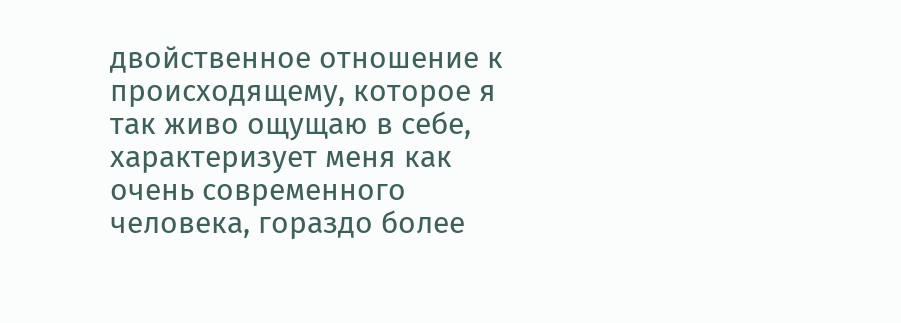двойственное отношение к происходящему, которое я так живо ощущаю в себе, характеризует меня как очень современного человека, гораздо более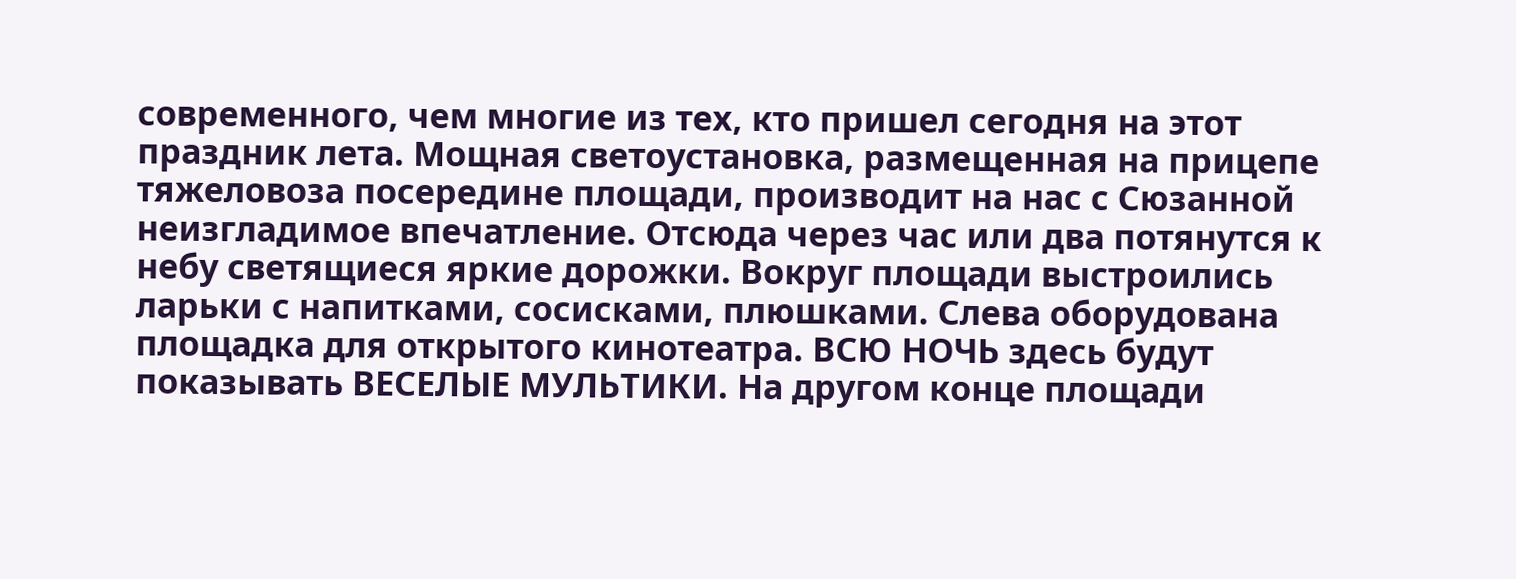современного, чем многие из тех, кто пришел сегодня на этот праздник лета. Мощная светоустановка, размещенная на прицепе тяжеловоза посередине площади, производит на нас с Сюзанной неизгладимое впечатление. Отсюда через час или два потянутся к небу светящиеся яркие дорожки. Вокруг площади выстроились ларьки с напитками, сосисками, плюшками. Слева оборудована площадка для открытого кинотеатра. ВСЮ НОЧЬ здесь будут показывать ВЕСЕЛЫЕ МУЛЬТИКИ. На другом конце площади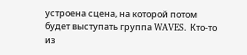устроена сцена, на которой потом будет выступать группа WAVES. Кто-то из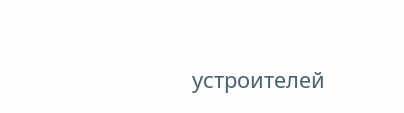устроителей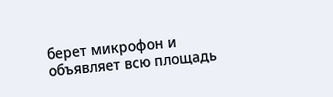берет микрофон и объявляет всю площадь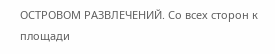ОСТРОВОМ РАЗВЛЕЧЕНИЙ. Со всех сторон к площади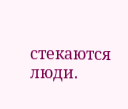стекаются люди.